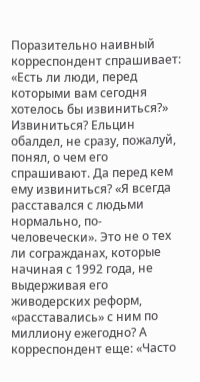Поразительно наивный корреспондент спрашивает: «Есть ли люди, перед которыми вам сегодня хотелось бы извиниться?» Извиниться? Ельцин обалдел, не сразу, пожалуй, понял, о чем его спрашивают. Да перед кем ему извиниться? «Я всегда расставался с людьми нормально, по- человечески». Это не о тех ли согражданах, которые начиная с 1992 года, не выдерживая его живодерских реформ, «расставались» с ним по миллиону ежегодно? А корреспондент еще: «Часто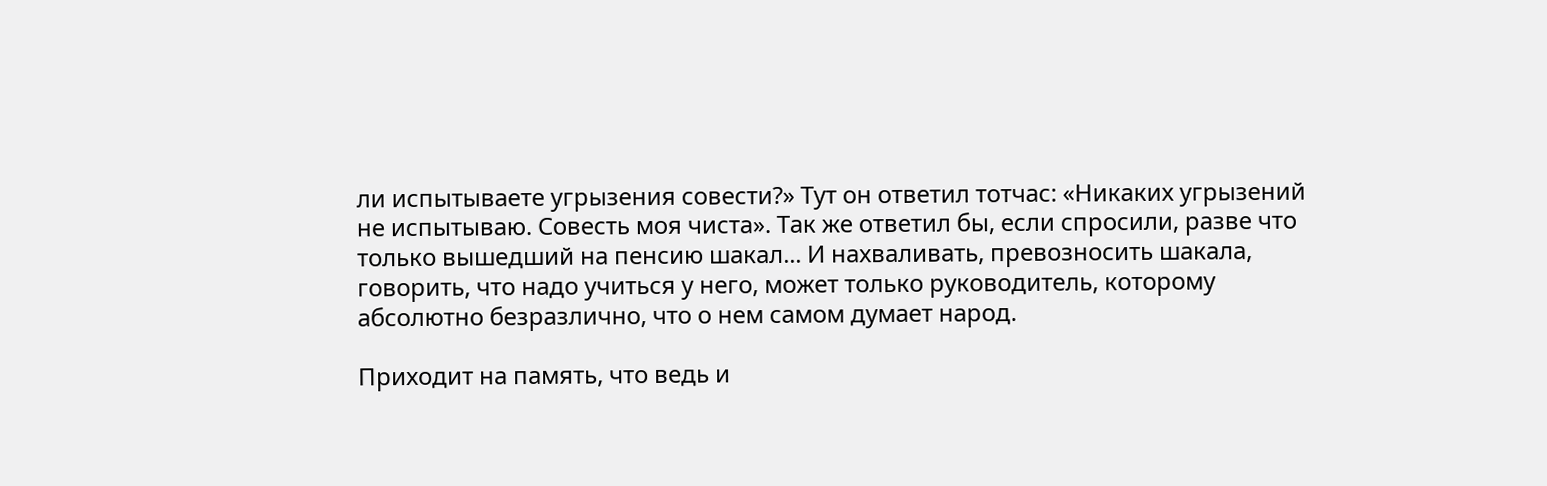ли испытываете угрызения совести?» Тут он ответил тотчас: «Никаких угрызений не испытываю. Совесть моя чиста». Так же ответил бы, если спросили, разве что только вышедший на пенсию шакал... И нахваливать, превозносить шакала, говорить, что надо учиться у него, может только руководитель, которому абсолютно безразлично, что о нем самом думает народ.

Приходит на память, что ведь и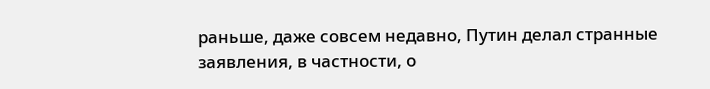раньше, даже совсем недавно, Путин делал странные заявления, в частности, о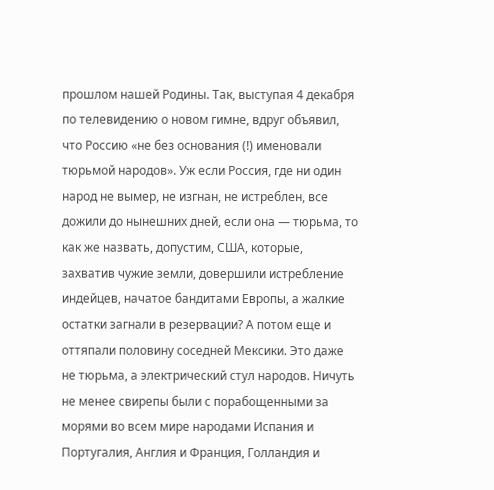прошлом нашей Родины. Так, выступая 4 декабря по телевидению о новом гимне, вдруг объявил, что Россию «не без основания (!) именовали тюрьмой народов». Уж если Россия, где ни один народ не вымер, не изгнан, не истреблен, все дожили до нынешних дней, если она — тюрьма, то как же назвать, допустим, США, которые, захватив чужие земли, довершили истребление индейцев, начатое бандитами Европы, а жалкие остатки загнали в резервации? А потом еще и оттяпали половину соседней Мексики. Это даже не тюрьма, а электрический стул народов. Ничуть не менее свирепы были с порабощенными за морями во всем мире народами Испания и Португалия, Англия и Франция, Голландия и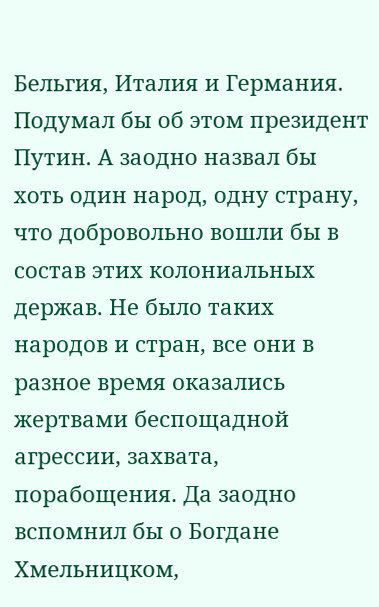Бельгия, Италия и Германия. Подумал бы об этом президент Путин. А заодно назвал бы хоть один народ, одну страну, что добровольно вошли бы в состав этих колониальных держав. Не было таких народов и стран, все они в разное время оказались жертвами беспощадной агрессии, захвата, порабощения. Да заодно вспомнил бы о Богдане Хмельницком,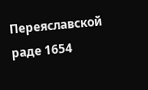Переяславской раде 1654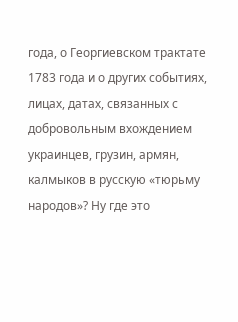года, о Георгиевском трактате 1783 года и о других событиях, лицах, датах, связанных с добровольным вхождением украинцев, грузин, армян, калмыков в русскую «тюрьму народов»? Ну где это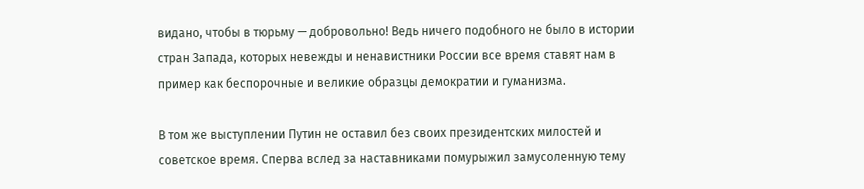видано, чтобы в тюрьму — добровольно! Ведь ничего подобного не было в истории стран Запада, которых невежды и ненавистники России все время ставят нам в пример как беспорочные и великие образцы демократии и гуманизма.

В том же выступлении Путин не оставил без своих президентских милостей и советское время. Сперва вслед за наставниками помурыжил замусоленную тему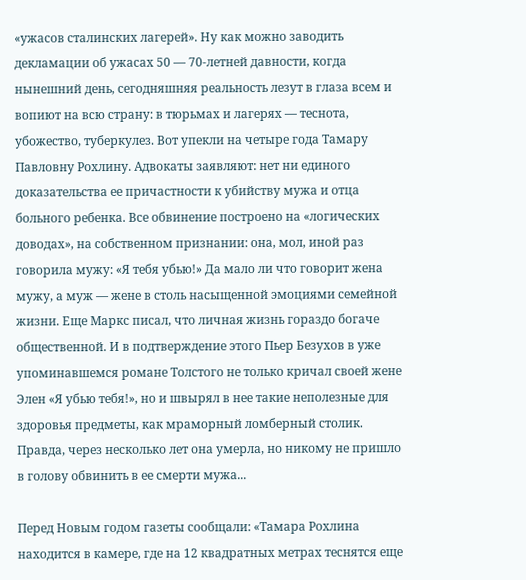«ужасов сталинских лагерей». Ну как можно заводить декламации об ужасах 50 — 70-летней давности, когда нынешний день, сегодняшняя реальность лезут в глаза всем и вопиют на всю страну: в тюрьмах и лагерях — теснота, убожество, туберкулез. Вот упекли на четыре года Тамару Павловну Рохлину. Адвокаты заявляют: нет ни единого доказательства ее причастности к убийству мужа и отца больного ребенка. Все обвинение построено на «логических доводах», на собственном признании: она, мол, иной раз говорила мужу: «Я тебя убью!» Да мало ли что говорит жена мужу, а муж — жене в столь насыщенной эмоциями семейной жизни. Еще Маркс писал, что личная жизнь гораздо богаче общественной. И в подтверждение этого Пьер Безухов в уже упоминавшемся романе Толстого не только кричал своей жене Элен «Я убью тебя!», но и швырял в нее такие неполезные для здоровья предметы, как мраморный ломберный столик. Правда, через несколько лет она умерла, но никому не пришло в голову обвинить в ее смерти мужа...

Перед Новым годом газеты сообщали: «Тамара Рохлина находится в камере, где на 12 квадратных метрах теснятся еще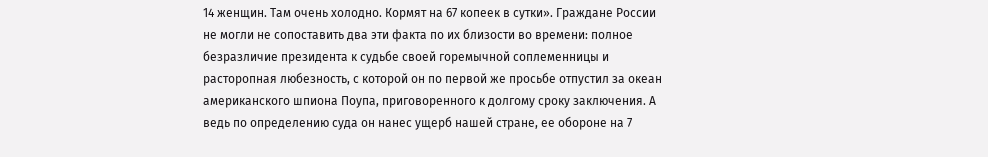14 женщин. Там очень холодно. Кормят на 67 копеек в сутки». Граждане России не могли не сопоставить два эти факта по их близости во времени: полное безразличие президента к судьбе своей горемычной соплеменницы и расторопная любезность, с которой он по первой же просьбе отпустил за океан американского шпиона Поупа, приговоренного к долгому сроку заключения. А ведь по определению суда он нанес ущерб нашей стране, ее обороне на 7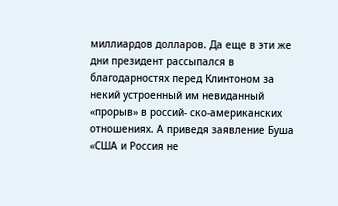миллиардов долларов. Да еще в эти же дни президент рассыпался в благодарностях перед Клинтоном за некий устроенный им невиданный «прорыв» в россий- ско-американских отношениях. А приведя заявление Буша «США и Россия не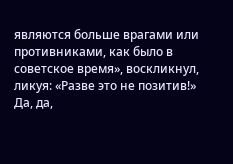являются больше врагами или противниками, как было в советское время», воскликнул, ликуя: «Разве это не позитив!» Да, да,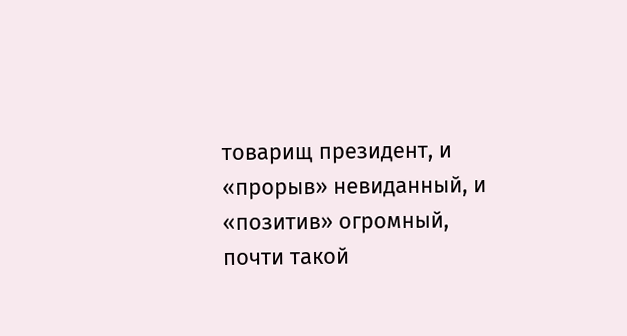товарищ президент, и «прорыв» невиданный, и «позитив» огромный, почти такой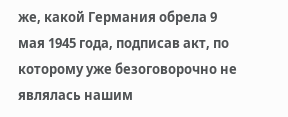же, какой Германия обрела 9 мая 1945 года, подписав акт, по которому уже безоговорочно не являлась нашим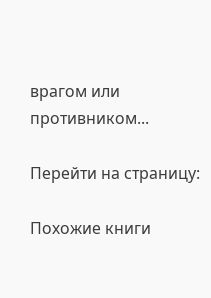врагом или противником...

Перейти на страницу:

Похожие книги